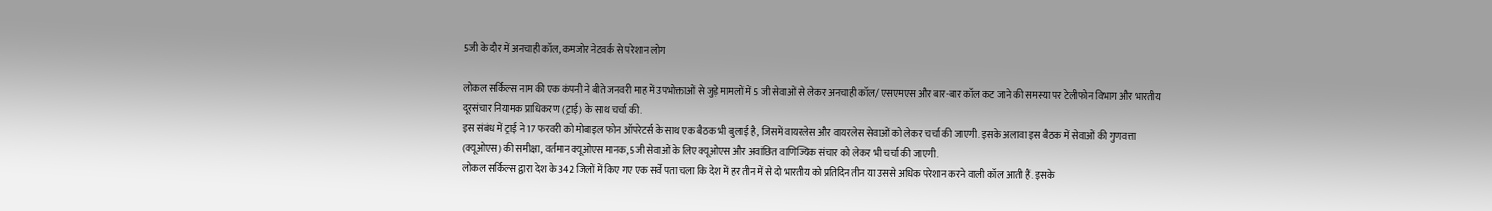5जी के दौर में अनचाही कॉल, कमजोर नेटवर्क से परेशान लोग

लोकल सर्किल्स नाम की एक कंपनी ने बीते जनवरी माह में उपभोक्ताओं से जुड़े मामलों में 5 जी सेवाओं से लेकर अनचाही कॉल/ एसएमएस और बार-बार कॉल कट जाने की समस्या पर टेलीफोन विभाग और भारतीय दूरसंचार नियामक प्राधिकरण (ट्राई) के साथ चर्चा की.
इस संबंध में ट्राई ने 17 फरवरी को मोबाइल फोन ऑपरेटर्स के साथ एक बैठक भी बुलाई है, जिसमें वायरलेस और वायरलेस सेवाओं को लेकर चर्चा की जाएगी. इसके अलावा इस बैठक में सेवाओं की गुणवत्ता (क्यूओएस) की समीक्षा, वर्तमान क्यूओएस मानक, 5जी सेवाओं के लिए क्यूओएस और अवांछित वाणिज्यिक संचार को लेकर भी चर्चा की जाएगी.
लोकल सर्किल्स द्वारा देश के 342 जिलों में किए गए एक सर्वे पता चला कि देश में हर तीन में से दो भारतीय को प्रतिदिन तीन या उससे अधिक परेशान करने वाली कॉल आती हैं. इसके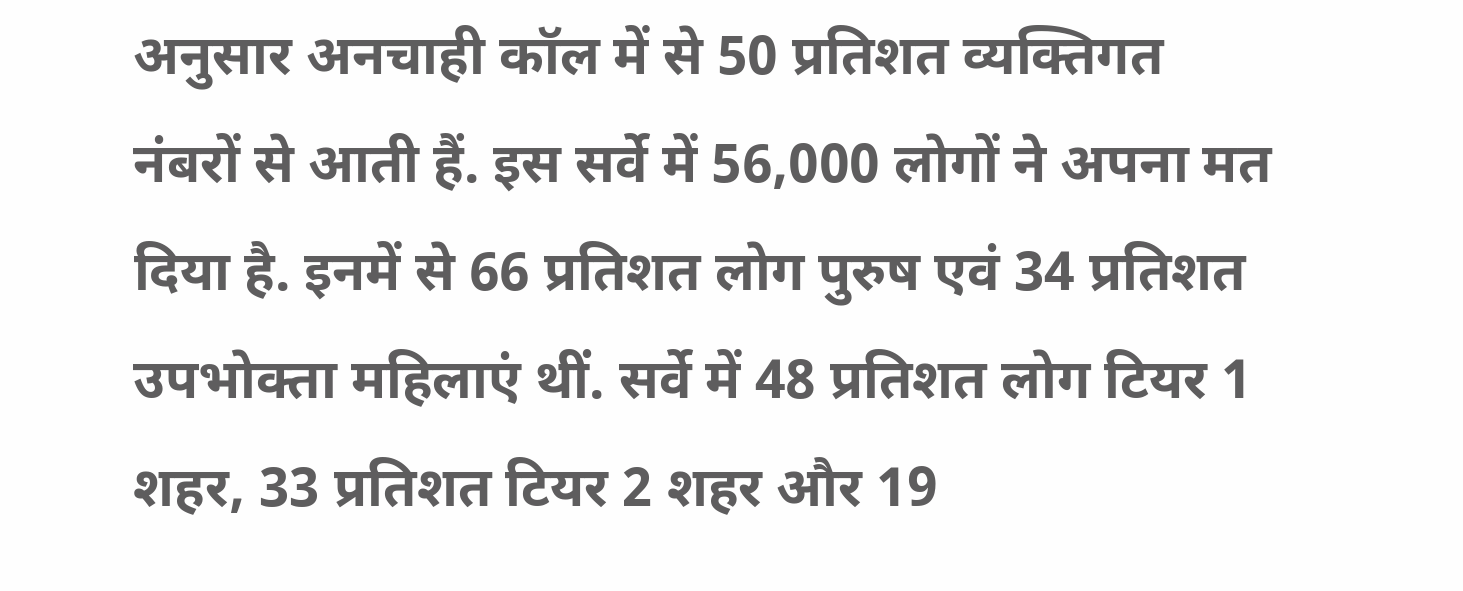अनुसार अनचाही कॉल में से 50 प्रतिशत व्यक्तिगत नंबरों से आती हैं. इस सर्वे में 56,000 लोगों ने अपना मत दिया है. इनमें से 66 प्रतिशत लोग पुरुष एवं 34 प्रतिशत उपभोक्ता महिलाएं थीं. सर्वे में 48 प्रतिशत लोग टियर 1 शहर, 33 प्रतिशत टियर 2 शहर और 19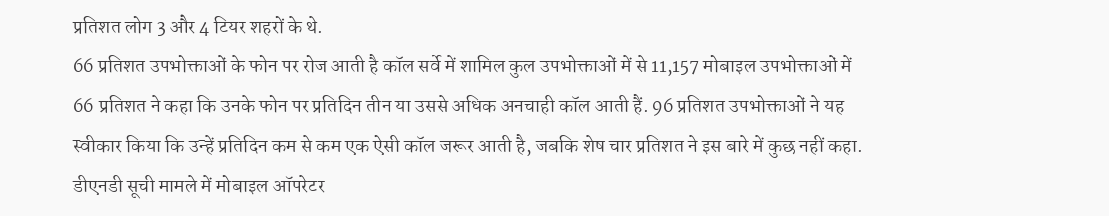प्रतिशत लोग 3 और 4 टियर शहरों के थे.
66 प्रतिशत उपभोक्ताओं के फोन पर रोज आती है कॉल सर्वे में शामिल कुल उपभोक्ताओं में से 11,157 मोबाइल उपभोक्ताओं में 66 प्रतिशत ने कहा कि उनके फोन पर प्रतिदिन तीन या उससे अधिक अनचाही कॉल आती हैं. 96 प्रतिशत उपभोक्ताओं ने यह स्वीकार किया कि उन्हें प्रतिदिन कम से कम एक ऐसी कॉल जरूर आती है, जबकि शेष चार प्रतिशत ने इस बारे में कुछ नहीं कहा.
डीएनडी सूची मामले में मोबाइल ऑपरेटर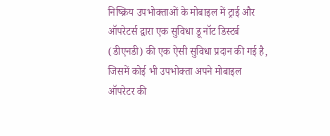निष्क्रिय उपभोक्ताओं के मोबाइल में ट्राई और ऑपरेटर्स द्वारा एक सुविधा डू नॉट डिस्टर्ब (डीएनडी) की एक ऐसी सुविधा प्रदान की गई है, जिसमें कोई भी उपभोक्ता अपने मोबाइल ऑपरेटर की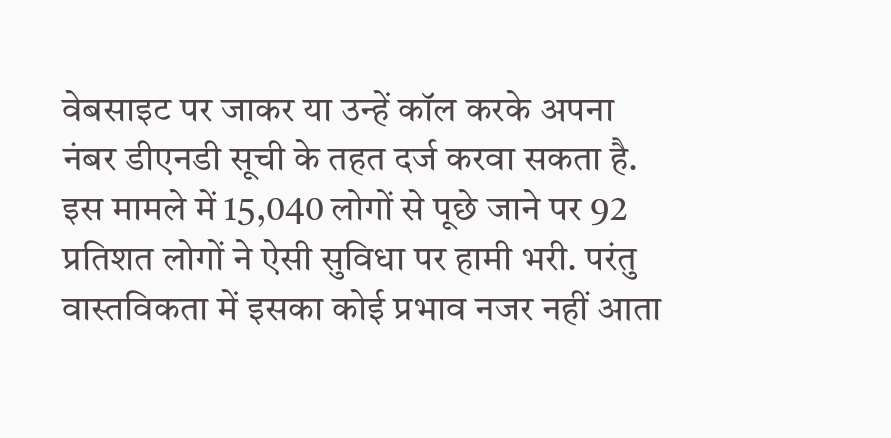वेबसाइट पर जाकर या उन्हें कॉल करके अपना नंबर डीएनडी सूची के तहत दर्ज करवा सकता है. इस मामले में 15,040 लोगों से पूछे जाने पर 92 प्रतिशत लोगों ने ऐसी सुविधा पर हामी भरी. परंतु वास्तविकता में इसका कोई प्रभाव नजर नहीं आता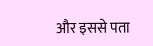और इससे पता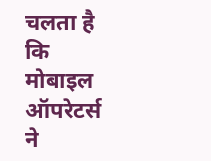चलता है कि मोबाइल ऑपरेटर्स ने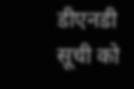डीएनडी सूची को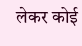लेकर कोई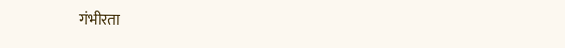गंभीरता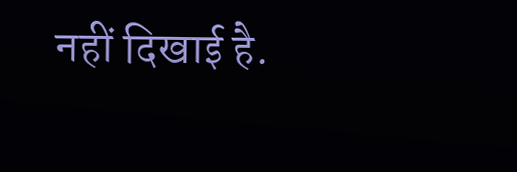नहीं दिखाई है.